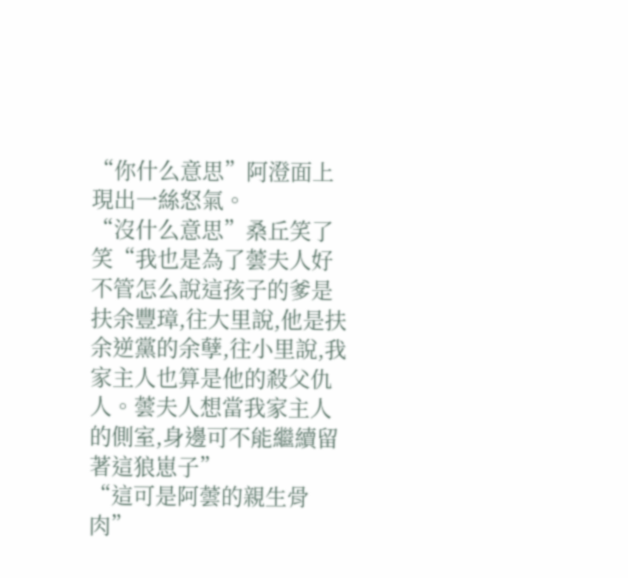“你什么意思”阿澄面上現出一絲怒氣。
“沒什么意思”桑丘笑了笑“我也是為了蕓夫人好不管怎么說這孩子的爹是扶余豐璋,往大里說,他是扶余逆黨的余孽,往小里說,我家主人也算是他的殺父仇人。蕓夫人想當我家主人的側室,身邊可不能繼續留著這狼崽子”
“這可是阿蕓的親生骨肉”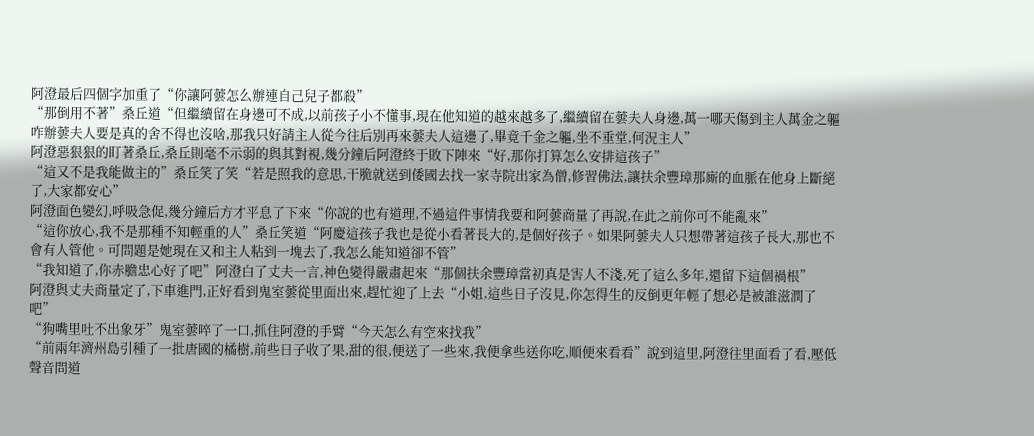阿澄最后四個字加重了“你讓阿蕓怎么辦連自己兒子都殺”
“那倒用不著”桑丘道“但繼續留在身邊可不成,以前孩子小不懂事,現在他知道的越來越多了,繼續留在蕓夫人身邊,萬一哪天傷到主人萬金之軀咋辦蕓夫人要是真的舍不得也沒啥,那我只好請主人從今往后別再來蕓夫人這邊了,畢竟千金之軀,坐不垂堂,何況主人”
阿澄惡狠狠的盯著桑丘,桑丘則毫不示弱的與其對視,幾分鐘后阿澄終于敗下陣來“好,那你打算怎么安排這孩子”
“這又不是我能做主的”桑丘笑了笑“若是照我的意思,干脆就送到倭國去找一家寺院出家為僧,修習佛法,讓扶余豐璋那廝的血脈在他身上斷絕了,大家都安心”
阿澄面色變幻,呼吸急促,幾分鐘后方才平息了下來“你說的也有道理,不過這件事情我要和阿蕓商量了再說,在此之前你可不能亂來”
“這你放心,我不是那種不知輕重的人”桑丘笑道“阿慶這孩子我也是從小看著長大的,是個好孩子。如果阿蕓夫人只想帶著這孩子長大,那也不會有人管他。可問題是她現在又和主人粘到一塊去了,我怎么能知道卻不管”
“我知道了,你赤膽忠心好了吧”阿澄白了丈夫一言,神色變得嚴肅起來“那個扶余豐璋當初真是害人不淺,死了這么多年,還留下這個禍根”
阿澄與丈夫商量定了,下車進門,正好看到鬼室蕓從里面出來,趕忙迎了上去“小姐,這些日子沒見,你怎得生的反倒更年輕了想必是被誰滋潤了吧”
“狗嘴里吐不出象牙”鬼室蕓啐了一口,抓住阿澄的手臂“今天怎么有空來找我”
“前兩年濟州島引種了一批唐國的橘樹,前些日子收了果,甜的很,便送了一些來,我便拿些送你吃,順便來看看”說到這里,阿澄往里面看了看,壓低聲音問道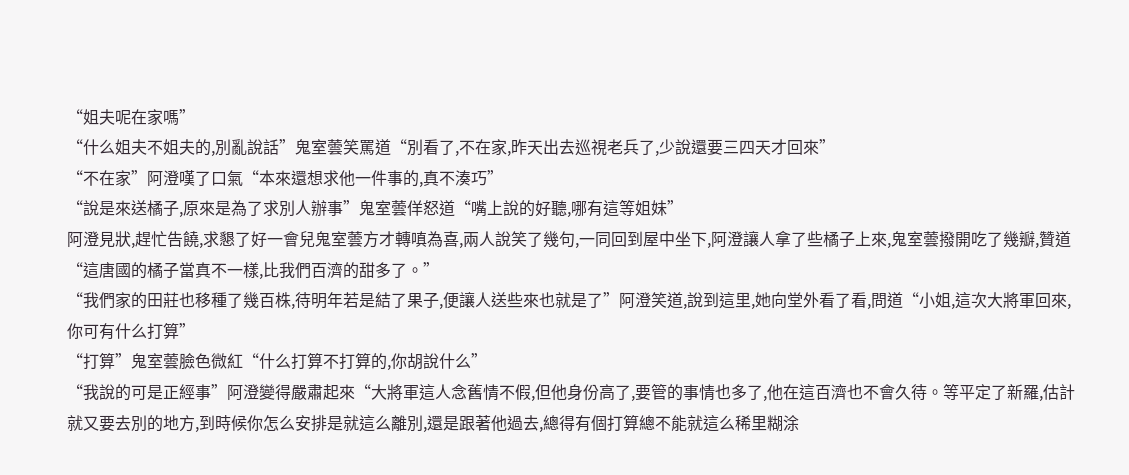“姐夫呢在家嗎”
“什么姐夫不姐夫的,別亂說話”鬼室蕓笑罵道“別看了,不在家,昨天出去巡視老兵了,少說還要三四天才回來”
“不在家”阿澄嘆了口氣“本來還想求他一件事的,真不湊巧”
“說是來送橘子,原來是為了求別人辦事”鬼室蕓佯怒道“嘴上說的好聽,哪有這等姐妹”
阿澄見狀,趕忙告饒,求懇了好一會兒鬼室蕓方才轉嗔為喜,兩人說笑了幾句,一同回到屋中坐下,阿澄讓人拿了些橘子上來,鬼室蕓撥開吃了幾瓣,贊道“這唐國的橘子當真不一樣,比我們百濟的甜多了。”
“我們家的田莊也移種了幾百株,待明年若是結了果子,便讓人送些來也就是了”阿澄笑道,說到這里,她向堂外看了看,問道“小姐,這次大將軍回來,你可有什么打算”
“打算”鬼室蕓臉色微紅“什么打算不打算的,你胡說什么”
“我說的可是正經事”阿澄變得嚴肅起來“大將軍這人念舊情不假,但他身份高了,要管的事情也多了,他在這百濟也不會久待。等平定了新羅,估計就又要去別的地方,到時候你怎么安排是就這么離別,還是跟著他過去,總得有個打算總不能就這么稀里糊涂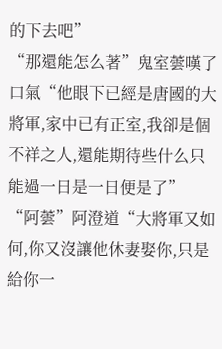的下去吧”
“那還能怎么著”鬼室蕓嘆了口氣“他眼下已經是唐國的大將軍,家中已有正室,我卻是個不祥之人,還能期待些什么只能過一日是一日便是了”
“阿蕓”阿澄道“大將軍又如何,你又沒讓他休妻娶你,只是給你一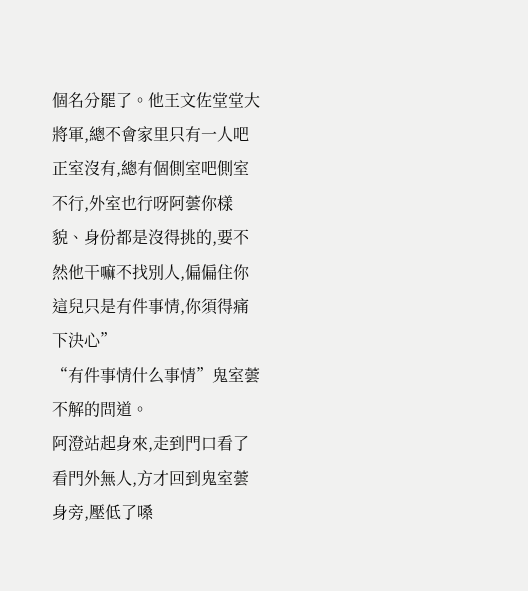個名分罷了。他王文佐堂堂大將軍,總不會家里只有一人吧正室沒有,總有個側室吧側室不行,外室也行呀阿蕓你樣貌、身份都是沒得挑的,要不然他干嘛不找別人,偏偏住你這兒只是有件事情,你須得痛下決心”
“有件事情什么事情”鬼室蕓不解的問道。
阿澄站起身來,走到門口看了看門外無人,方才回到鬼室蕓身旁,壓低了嗓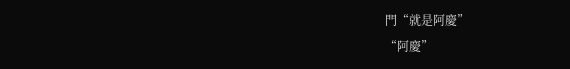門“就是阿慶”
“阿慶”